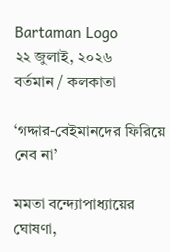Bartaman Logo
২২ জুলাই, ২০২৬
বর্তমান / কলকাতা

‘গদ্দার-বেইমানদের ফিরিয়ে নেব না’

মমতা বন্দ্যোপাধ্যায়ের ঘোষণা,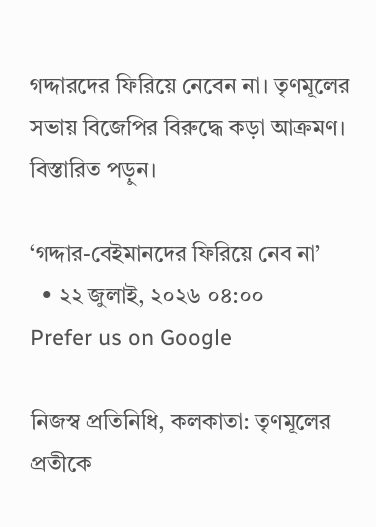গদ্দারদের ফিরিয়ে নেবেন না। তৃণমূলের সভায় বিজেপির বিরুদ্ধে কড়া আক্রমণ। বিস্তারিত পড়ুন।

‘গদ্দার-বেইমানদের ফিরিয়ে নেব না’
  • ২২ জুলাই, ২০২৬ ০৪:০০
Prefer us on Google

নিজস্ব প্রতিনিধি, কলকাতা: তৃণমূলের প্রতীকে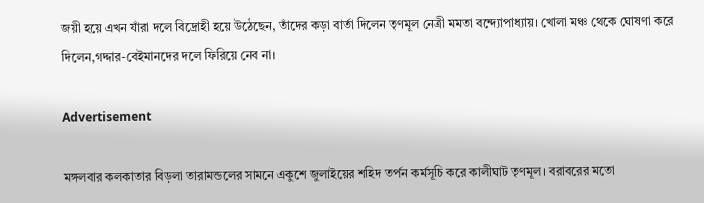জয়ী হয়ে এখন যাঁরা দলে বিদ্রোহী হয়ে উঠেছেন, তাঁদের কড়া বার্তা দিলেন তৃণমূল নেত্রী মমতা বন্দ্যোপাধ্যায়। খোলা মঞ্চ থেকে ঘোষণা করে দিলেন,গদ্দার-বেইমানদের দলে ফিরিয়ে নেব না।

Advertisement

মঙ্গলবার কলকাতার বিড়লা তারামন্ডলের সামনে একুশে জুলাইয়ের শহিদ তর্পন কর্মসূচি করে কালীঘাট তৃণমূল। বরাবরের মতো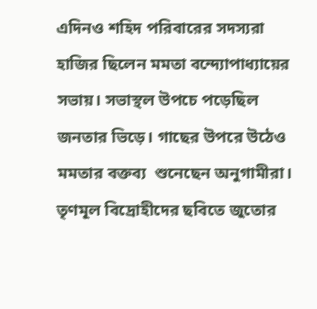এদিনও শহিদ পরিবারের সদস্যরা হাজির ছিলেন মমতা বন্দ্যোপাধ্যায়ের সভায়। সভাস্থল উপচে পড়েছিল জনতার ভিড়ে। গাছের উপরে উঠেও মমতার বক্তব্য  শুনেছেন অনুগামীরা। তৃণমূল বিদ্রোহীদের ছবিতে জুতোর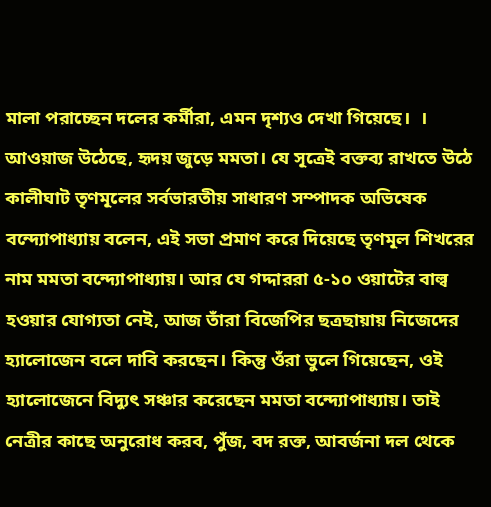মালা পরাচ্ছেন দলের কর্মীরা, এমন দৃশ্যও দেখা গিয়েছে।  । আওয়াজ উঠেছে, হৃদয় জুড়ে মমতা। যে সূত্রেই বক্তব্য রাখতে উঠে কালীঘাট তৃণমূলের সর্বভারতীয় সাধারণ সম্পাদক অভিষেক বন্দ্যোপাধ্যায় বলেন, এই সভা প্রমাণ করে দিয়েছে তৃণমূল শিখরের নাম মমতা বন্দ্যোপাধ্যায়। আর যে গদ্দাররা ৫-১০ ওয়াটের বাল্ব হওয়ার যোগ্যতা নেই, আজ তাঁরা বিজেপির ছত্রছায়ায় নিজেদের হ্যালোজেন বলে দাবি করছেন। কিন্তু ওঁরা ভুলে গিয়েছেন, ওই হ্যালোজেনে বিদ্যুৎ সঞ্চার করেছেন মমতা বন্দ্যোপাধ্যায়। তাই নেত্রীর কাছে অনুরোধ করব, পুঁজ, বদ রক্ত, আবর্জনা দল থেকে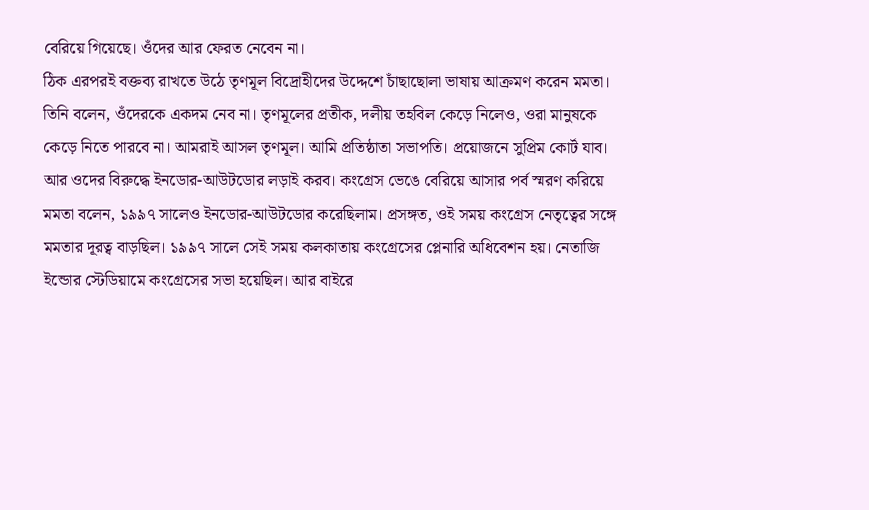বেরিয়ে গিয়েছে। ওঁদের আর ফেরত নেবেন না।
ঠিক এরপরই বক্তব্য রাখতে উঠে তৃণমূল বিদ্রোহীদের উদ্দেশে চাঁছাছোলা ভাষায় আক্রমণ করেন মমতা। তিনি বলেন, ওঁদেরকে একদম নেব না। তৃণমূলের প্রতীক, দলীয় তহবিল কেড়ে নিলেও, ওরা মানুষকে কেড়ে নিতে পারবে না। আমরাই আসল তৃণমূল। আমি প্রতিষ্ঠাতা সভাপতি। প্রয়োজনে সুপ্রিম কোর্ট যাব। আর ওদের বিরুদ্ধে ইনডোর-আউটডোর লড়াই করব। কংগ্রেস ভেঙে বেরিয়ে আসার পর্ব স্মরণ করিয়ে মমতা বলেন, ১৯৯৭ সালেও ইনডোর-আউটডোর করেছিলাম। প্রসঙ্গত, ওই সময় কংগ্রেস নেতৃত্বের সঙ্গে মমতার দূরত্ব বাড়ছিল। ১৯৯৭ সালে সেই সময় কলকাতায় কংগ্রেসের প্লেনারি অধিবেশন হয়। নেতাজি ইন্ডোর স্টেডিয়ামে কংগ্রেসের সভা হয়েছিল। আর বাইরে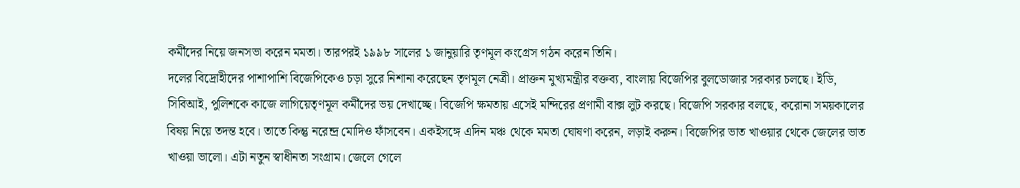কর্মীদের নিয়ে জনসভা করেন মমতা। তারপরই ১৯৯৮ সালের ১ জানুয়ারি তৃণমূল কংগ্রেস গঠন করেন তিনি।
দলের বিদ্রোহীদের পাশাপাশি বিজেপিকেও চড়া সুরে নিশানা করেছেন তৃণমূল নেত্রী। প্রাক্তন মুখ্যমন্ত্রীর বক্তব্য, বাংলায় বিজেপির বুলডোজার সরকার চলছে। ইডি, সিবিআই, পুলিশকে কাজে লাগিয়েতৃণমূল কর্মীদের ভয় দেখাচ্ছে। বিজেপি ক্ষমতায় এসেই মন্দিরের প্রণামী বাক্স লুট করছে। বিজেপি সরকার বলছে, করোনা সময়কালের বিষয় নিয়ে তদন্ত হবে। তাতে কিন্তু নরেন্দ্র মোদিও ফাঁসবেন। একইসঙ্গে এদিন মঞ্চ থেকে মমতা ঘোষণা করেন, লড়াই করুন। বিজেপির ভাত খাওয়ার থেকে জেলের ভাত খাওয়া ভালো। এটা নতুন স্বাধীনতা সংগ্রাম। জেলে গেলে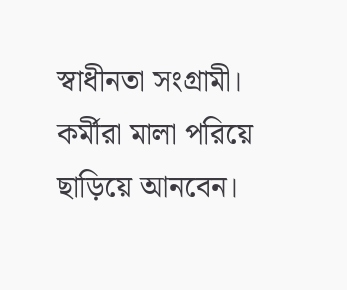স্বাধীনতা সংগ্রামী। কর্মীরা মালা পরিয়ে ছাড়িয়ে আনবেন।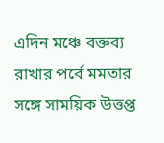এদিন মঞ্চে বক্তব্য রাখার পর্বে মমতার সঙ্গে সাময়িক উত্তপ্ত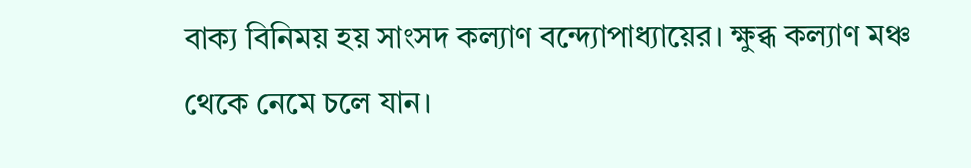বাক্য বিনিময় হয় সাংসদ কল্যাণ বন্দ্যোপাধ্যায়ের। ক্ষুব্ধ কল্যাণ মঞ্চ থেকে নেমে চলে যান।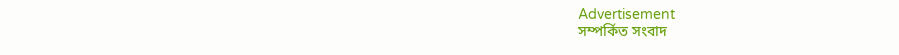Advertisement
সম্পর্কিত সংবাদ